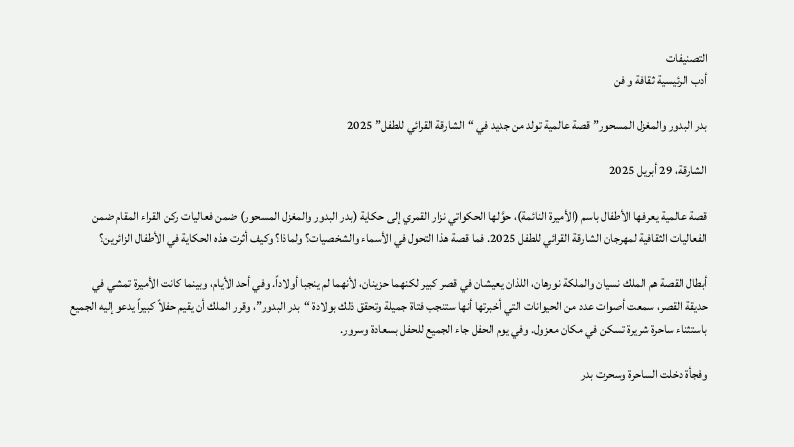التصنيفات
أدب الرئيسية ثقافة و فن

بدر البدور والمغزل المسحور” قصة عالمية تولد من جديد في “الشارقة القرائي للطفل” 2025

الشارقة، 29 أبريل 2025

قصة عالمية يعرفها الأطفال باسم (الأميرة النائمة)، حوَّلها الحكواتي نزار القمري إلى حكاية (بدر البدور والمغزل المسحور) ضمن فعاليات ركن القراء المقام ضمن الفعاليات الثقافية لمهرجان الشارقة القرائي للطفل 2025. فما قصة هذا التحول في الأسماء والشخصيات؟ ولماذا؟ وكيف أثرت هذه الحكاية في الأطفال الزائرين؟

أبطال القصة هم الملك نسيان والملكة نورهان، اللذان يعيشان في قصر كبير لكنهما حزينان، لأنهما لم ينجبا أولاداً. وفي أحد الأيام، وبينما كانت الأميرة تمشي في حديقة القصر، سمعت أصوات عدد من الحيوانات التي أخبرتها أنها ستنجب فتاة جميلة وتحقق ذلك بولادة “بدر البدور”، وقرر الملك أن يقيم حفلاً كبيراً يدعو إليه الجميع باستثناء ساحرة شريرة تسكن في مكان معزول. وفي يوم الحفل جاء الجميع للحفل بسعادة وسرور.

وفجأة دخلت الساحرة وسحرت بدر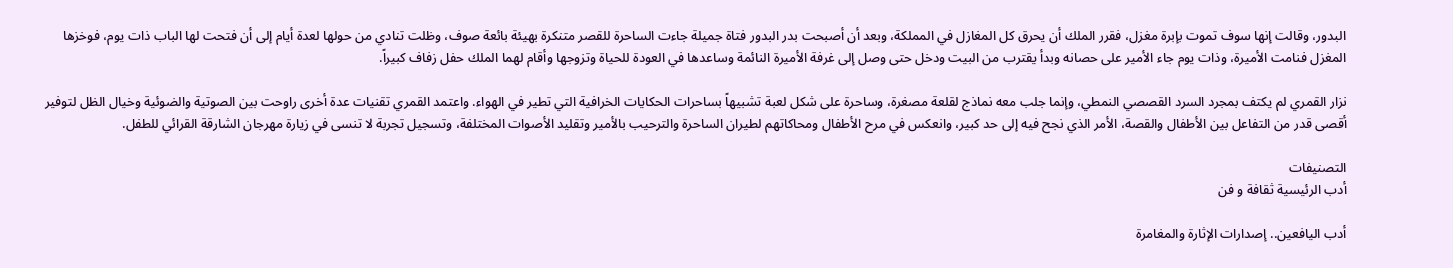البدور، وقالت إنها سوف تموت بإبرة مغزل، فقرر الملك أن يحرق كل المغازل في المملكة، وبعد أن أصبحت بدر البدور فتاة جميلة جاءت الساحرة للقصر متنكرة بهيئة بائعة صوف، وظلت تنادي من حولها لعدة أيام إلى أن فتحت لها الباب ذات يوم، فوخزها المغزل فنامت الأميرة، وذات يوم جاء الأمير على حصانه وبدأ يقترب من البيت ودخل حتى وصل إلى غرفة الأميرة النائمة وساعدها في العودة للحياة وتزوجها وأقام لهما الملك حفل زفاف كبيراً.

نزار القمري لم يكتف بمجرد السرد القصصي النمطي، وإنما جلب معه نماذج لقلعة مصغرة، وساحرة على شكل لعبة تشبيهاً بساحرات الحكايات الخرافية التي تطير في الهواء. واعتمد القمري تقنيات عدة أخرى راوحت بين الصوتية والضوئية وخيال الظل لتوفير أقصى قدر من التفاعل بين الأطفال والقصة، الأمر الذي نجح فيه إلى حد كبير، وانعكس في مرح الأطفال ومحاكاتهم لطيران الساحرة والترحيب بالأمير وتقليد الأصوات المختلفة، وتسجيل تجربة لا تنسى في زيارة مهرجان الشارقة القرائي للطفل.

التصنيفات
أدب الرئيسية ثقافة و فن

أدب اليافعين.. إصدارات الإثارة والمغامرة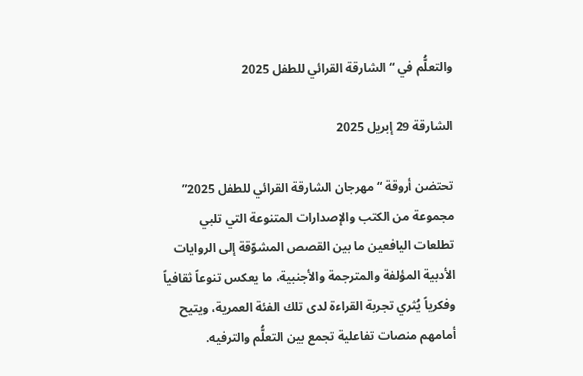والتعلُّم في “الشارقة القرائي للطفل 2025

الشارقة 29 إبريل 2025

تحتضن أروقة “مهرجان الشارقة القرائي للطفل 2025” مجموعة من الكتب والإصدارات المتنوعة التي تلبي تطلعات اليافعين ما بين القصص المشوّقة إلى الروايات الأدبية المؤلفة والمترجمة والأجنبية، ما يعكس تنوعاً ثقافياً وفكرياً يُثري تجربة القراءة لدى تلك الفئة العمرية، ويتيح أمامهم منصات تفاعلية تجمع بين التعلُّم والترفيه.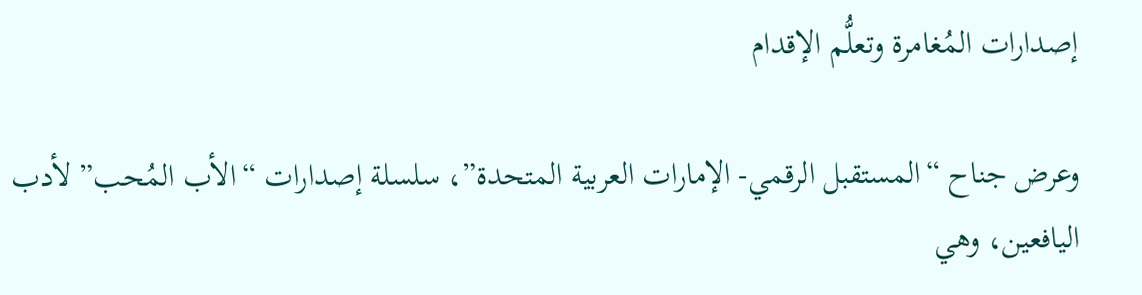إصدارات المُغامرة وتعلُّم الإقدام

وعرض جناح “المستقبل الرقمي- الإمارات العربية المتحدة”، سلسلة إصدارات “الأب المُحب” لأدب اليافعين، وهي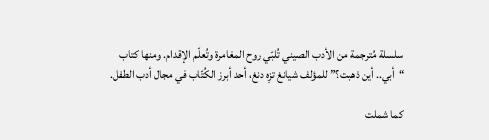سلسلة مُترجمة من الأدب الصيني تُلبّي روح المغامرة وتُعلّم الإقدام. ومنها كتاب “أبي.. أين ذهبت؟” للمؤلف شيانغ تزِه دنغ، أحد أبرز الكُتّاب في مجال أدب الطفل.

كما شملت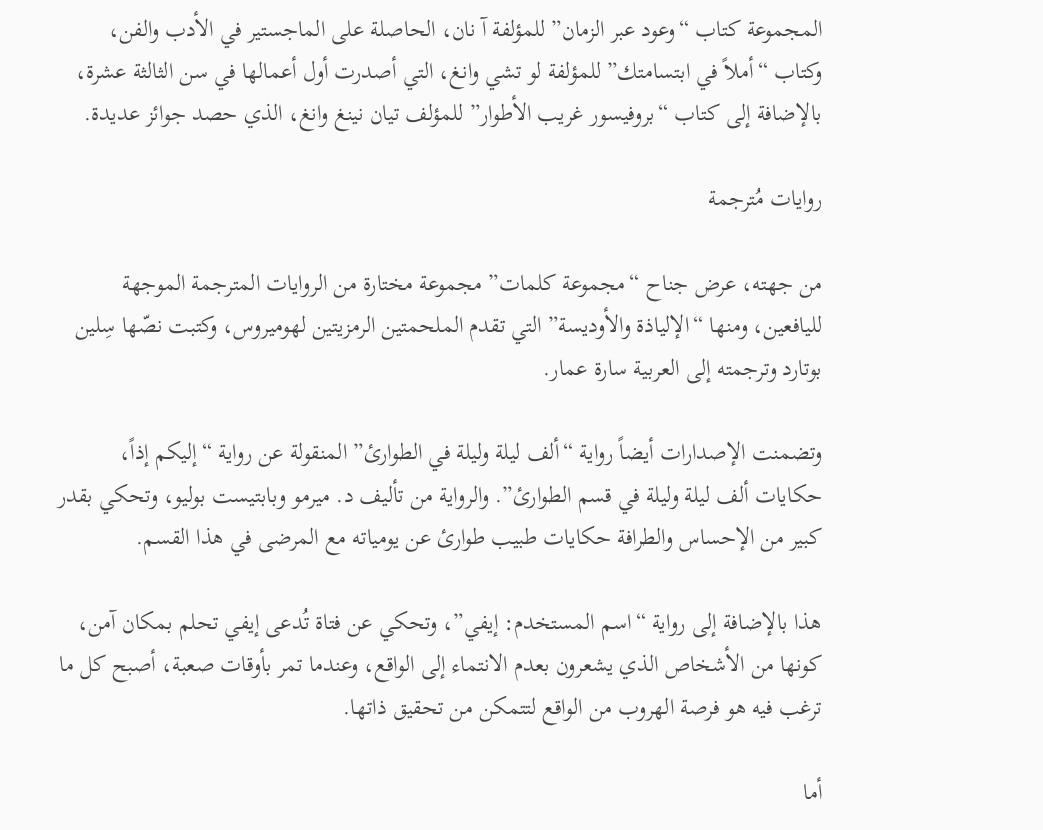المجموعة كتاب “وعود عبر الزمان” للمؤلفة آ نان، الحاصلة على الماجستير في الأدب والفن، وكتاب “أملاً في ابتسامتك” للمؤلفة لو تشي وانغ، التي أصدرت أول أعمالها في سن الثالثة عشرة، بالإضافة إلى كتاب “بروفيسور غريب الأطوار” للمؤلف تيان نينغ وانغ، الذي حصد جوائز عديدة.

روايات مُترجمة

من جهته، عرض جناح “مجموعة كلمات” مجموعة مختارة من الروايات المترجمة الموجهة لليافعين، ومنها “الإلياذة والأوديسة” التي تقدم الملحمتين الرمزيتين لهوميروس، وكتبت نصّها سِلين بوتارد وترجمته إلى العربية سارة عمار.

وتضمنت الإصدارات أيضاً رواية “ألف ليلة وليلة في الطوارئ” المنقولة عن رواية “إليكم إذاً، حكايات ألف ليلة وليلة في قسم الطوارئ”. والرواية من تأليف د. ميرمو وبابتيست بوليو، وتحكي بقدر كبير من الإحساس والطرافة حكايات طبيب طوارئ عن يومياته مع المرضى في هذا القسم.

هذا بالإضافة إلى رواية “اسم المستخدم: إيفي”، وتحكي عن فتاة تُدعى إيفي تحلم بمكان آمن، كونها من الأشخاص الذي يشعرون بعدم الانتماء إلى الواقع، وعندما تمر بأوقات صعبة، أصبح كل ما ترغب فيه هو فرصة الهروب من الواقع لتتمكن من تحقيق ذاتها.

أما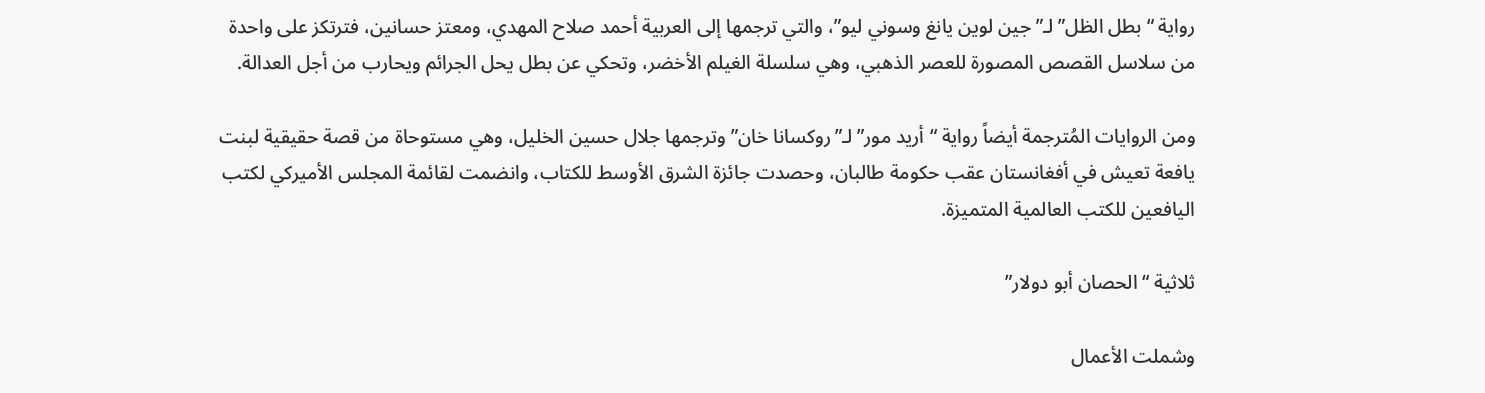رواية “بطل الظل” لـ”جين لوين يانغ وسوني ليو”، والتي ترجمها إلى العربية أحمد صلاح المهدي، ومعتز حسانين، فترتكز على واحدة من سلاسل القصص المصورة للعصر الذهبي، وهي سلسلة الغيلم الأخضر، وتحكي عن بطل يحل الجرائم ويحارب من أجل العدالة.

ومن الروايات المُترجمة أيضاً رواية “أريد مور” لـ”روكسانا خان” وترجمها جلال حسين الخليل، وهي مستوحاة من قصة حقيقية لبنت يافعة تعيش في أفغانستان عقب حكومة طالبان، وحصدت جائزة الشرق الأوسط للكتاب، وانضمت لقائمة المجلس الأميركي لكتب اليافعين للكتب العالمية المتميزة.

ثلاثية “الحصان أبو دولار”

وشملت الأعمال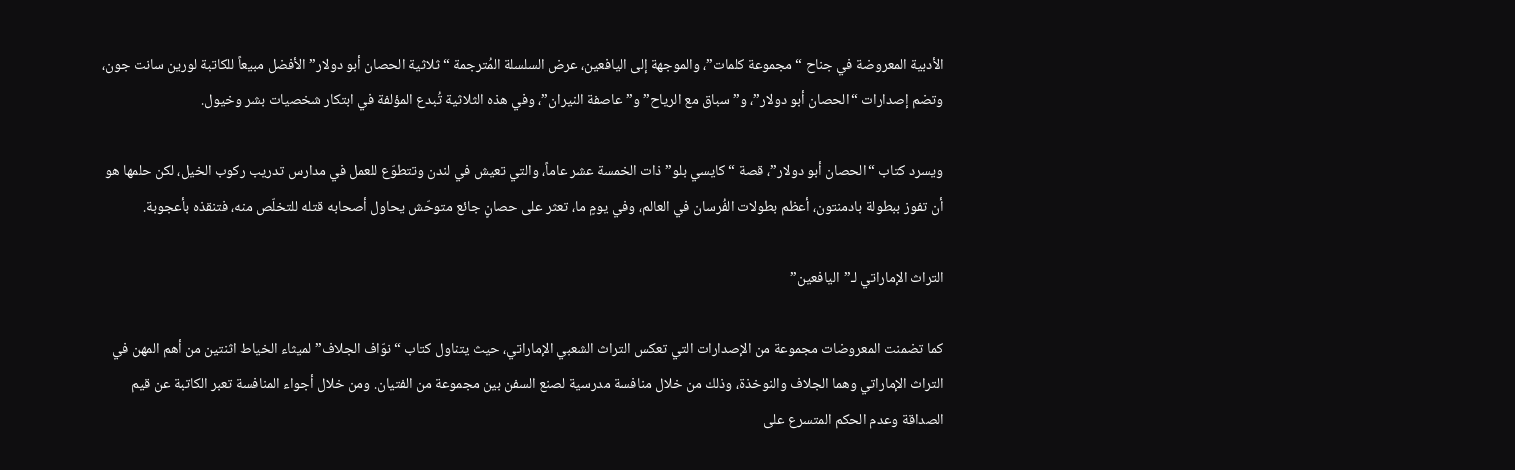الأدبية المعروضة في جناح “مجموعة كلمات”، والموجهة إلى اليافعين، عرض السلسلة المُترجمة “ثلاثية الحصان أبو دولار” الأفضل مبيعاً للكاتبة لورين سانت جون، وتضم إصدارات “الحصان أبو دولار”، و”سباق مع الرياح” و”عاصفة النيران”، وفي هذه الثلاثية تُبدع المؤلفة في ابتكار شخصيات بشر وخيول.

ويسرد كتاب “الحصان أبو دولار”، قصة “كايسي بلو” ذات الخمسة عشر عاماً، والتي تعيش في لندن وتتطوّع للعمل في مدارس تدريب ركوب الخيل، لكن حلمها هو أن تفوز ببطولة بادمنتون، أعظم بطولات الفُرسان في العالم، وفي يومٍ ما، تعثر على حصانٍ جائع متوحّش يحاول أصحابه قتله للتخلّص منه، فتنقذه بأعجوبة.

التراث الإماراتي لـ”اليافعين”

كما تضمنت المعروضات مجموعة من الإصدارات التي تعكس التراث الشعبي الإماراتي، حيث يتناول كتاب “نوّاف الجلاف” لميثاء الخياط اثنتين من أهم المهن في التراث الإماراتي وهما الجلاف والنوخذة، وذلك من خلال منافسة مدرسية لصنع السفن بين مجموعة من الفتيان. ومن خلال أجواء المنافسة تعبر الكاتبة عن قيم الصداقة وعدم الحكم المتسرع على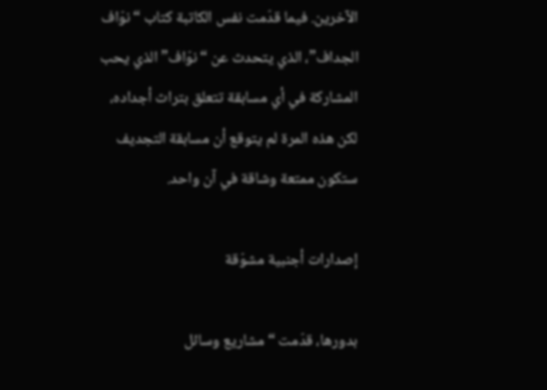الآخرين. فيما قدّمت نفس الكاتبة كتاب “نوّاف الجداف”، الذي يتحدث عن “نوّاف” الذي يحب المشاركة في أي مسابقة تتعلق بتراث أجداده، لكن هذه المرة لم يتوقع أن مسابقة التجديف ستكون ممتعة وشاقة في آن واحد.

إصدارات أجنبية مشوّقة

بدورها، قدّمت “مشاريع وسائل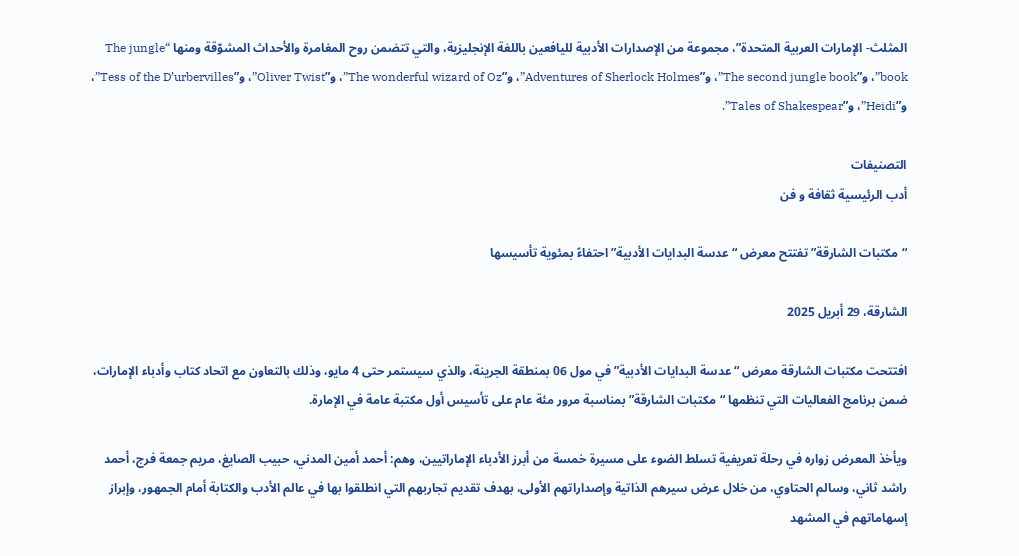المثلث- الإمارات العربية المتحدة”، مجموعة من الإصدارات الأدبية لليافعين باللغة الإنجليزية، والتي تتضمن روح المغامرة والأحداث المشوّقة ومنها “The jungle book”، و”The second jungle book”، و”Adventures of Sherlock Holmes”، و”The wonderful wizard of Oz”، و”Oliver Twist”، و”Tess of the D’urbervilles”، و”Heidi”، و”Tales of Shakespear”.

التصنيفات
أدب الرئيسية ثقافة و فن

“مكتبات الشارقة” تفتتح معرض “عدسة البدايات الأدبية” احتفاءً بمئوية تأسيسها

الشارقة، 29 أبريل 2025

افتتحت مكتبات الشارقة معرض “عدسة البدايات الأدبية” في مول 06 بمنطقة الجرينة، والذي سيستمر حتى 4 مايو، وذلك بالتعاون مع اتحاد كتاب وأدباء الإمارات، ضمن برنامج الفعاليات التي تنظمها “مكتبات الشارقة” بمناسبة مرور مئة عام على تأسيس أول مكتبة عامة في الإمارة.

ويأخذ المعرض زواره في رحلة تعريفية تسلط الضوء على مسيرة خمسة من أبرز الأدباء الإماراتيين، وهم: أحمد أمين المدني، حبيب الصايغ، مريم جمعة فرج، أحمد راشد ثاني، وسالم الحتاوي، من خلال عرض سيرهم الذاتية وإصداراتهم الأولى، بهدف تقديم تجاربهم التي انطلقوا بها في عالم الأدب والكتابة أمام الجمهور، وإبراز إسهاماتهم في المشهد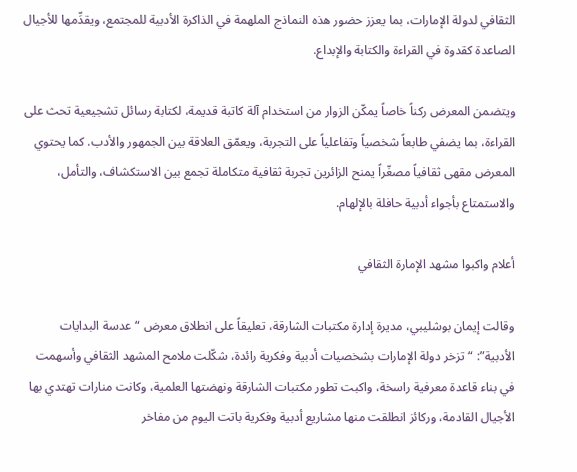الثقافي لدولة الإمارات، بما يعزز حضور هذه النماذج الملهمة في الذاكرة الأدبية للمجتمع، ويقدِّمها للأجيال الصاعدة كقدوة في القراءة والكتابة والإبداع.

ويتضمن المعرض ركناً خاصاً يمكّن الزوار من استخدام آلة كاتبة قديمة، لكتابة رسائل تشجيعية تحث على القراءة، بما يضفي طابعاً شخصياً وتفاعلياً على التجربة، ويعمّق العلاقة بين الجمهور والأدب. كما يحتوي المعرض مقهى ثقافياً مصغّراً يمنح الزائرين تجربة ثقافية متكاملة تجمع بين الاستكشاف، والتأمل، والاستمتاع بأجواء أدبية حافلة بالإلهام.

أعلام واكبوا مشهد الإمارة الثقافي

وقالت إيمان بوشليبي، مديرة إدارة مكتبات الشارقة، تعليقاً على انطلاق معرض “عدسة البدايات الأدبية”: “تزخر دولة الإمارات بشخصيات أدبية وفكرية رائدة، شكّلت ملامح المشهد الثقافي وأسهمت في بناء قاعدة معرفية راسخة، واكبت تطور مكتبات الشارقة ونهضتها العلمية، وكانت منارات تهتدي بها الأجيال القادمة، وركائز انطلقت منها مشاريع أدبية وفكرية باتت اليوم من مفاخر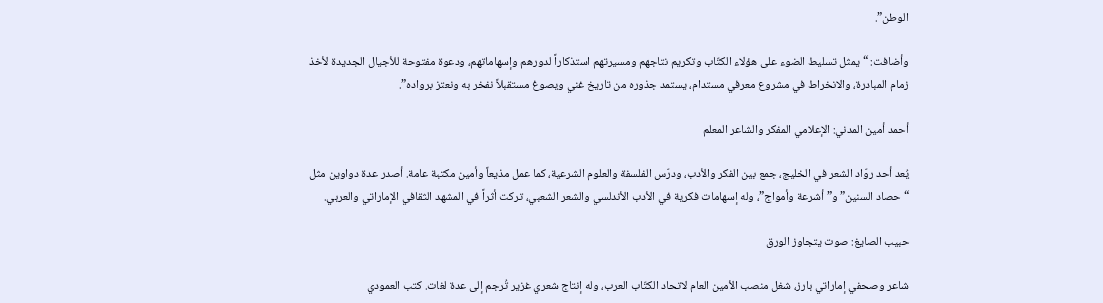الوطن”.

وأضافت: “يمثل تسليط الضوء على هؤلاء الكتّاب وتكريم نتاجهم ومسيرتهم استذكاراً لدورهم وإسهاماتهم، ودعوة مفتوحة للأجيال الجديدة لأخذ زمام المبادرة، والانخراط في مشروع معرفي مستدام، يستمد جذوره من تاريخ غني ويصوغ مستقبلاً نفخر به ونعتز برواده”.

أحمد أمين المدني: الإعلامي المفكر والشاعر المعلم

يُعد أحد روّاد الشعر في الخليج، جمع بين الفكر والأدب، ودرّس الفلسفة والعلوم الشرعية، كما عمل مذيعاً وأمين مكتبة عامة. أصدر عدة دواوين مثل “حصاد السنين” و”أشرعة وأمواج”، وله إسهامات فكرية في الأدب الأندلسي والشعر الشعبي، تركت أثراً في المشهد الثقافي الإماراتي والعربي.

حبيب الصايغ: صوت يتجاوز الورق

شاعر وصحفي إماراتي بارز، شغل منصب الأمين العام لاتحاد الكتّاب العرب، وله إنتاج شعري غزير تُرجم إلى عدة لغات. كتب العمودي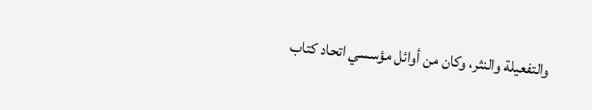والتفعيلة والنثر، وكان من أوائل مؤسسي اتحاد كتاب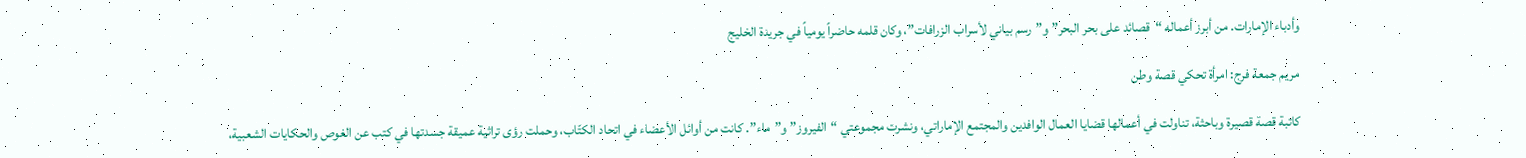وأدباء الإمارات. من أبرز أعماله “قصائد على بحر البحر” و”رسم بياني لأسراب الزرافات”، وكان قلمه حاضراً يومياً في جريدة الخليج

مريم جمعة فرج: امرأة تحكي قصة وطن

كاتبة قصة قصيرة وباحثة، تناولت في أعمالها قضايا العمال الوافدين والمجتمع الإماراتي، ونشرت مجموعتي “الفيروز” و”ماء”. كانت من أوائل الأعضاء في اتحاد الكتّاب، وحملت رؤى تراثية عميقة جسدتها في كتب عن الغوص والحكايات الشعبية،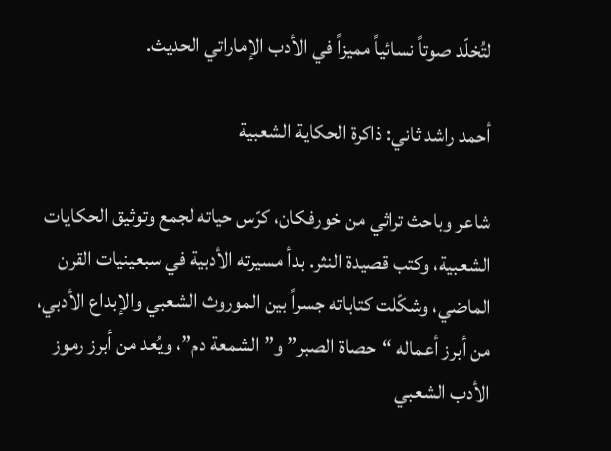لتُخلّد صوتاً نسائياً مميزاً في الأدب الإماراتي الحديث.

أحمد راشد ثاني: ذاكرة الحكاية الشعبية

شاعر وباحث تراثي من خورفكان، كرّس حياته لجمع وتوثيق الحكايات الشعبية، وكتب قصيدة النثر. بدأ مسيرته الأدبية في سبعينيات القرن الماضي، وشكّلت كتاباته جسراً بين الموروث الشعبي والإبداع الأدبي، من أبرز أعماله “حصاة الصبر” و”الشمعة دم”، ويُعد من أبرز رموز الأدب الشعبي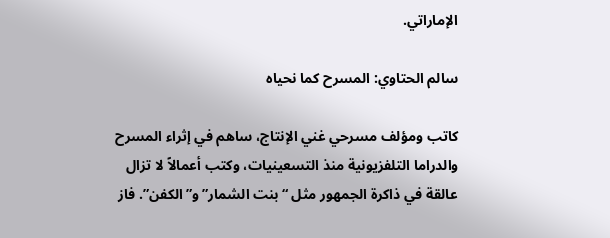الإماراتي.

سالم الحتاوي: المسرح كما نحياه

كاتب ومؤلف مسرحي غني الإنتاج، ساهم في إثراء المسرح والدراما التلفزيونية منذ التسعينيات، وكتب أعمالاً لا تزال عالقة في ذاكرة الجمهور مثل “بنت الشمار” و”الكفن”. فاز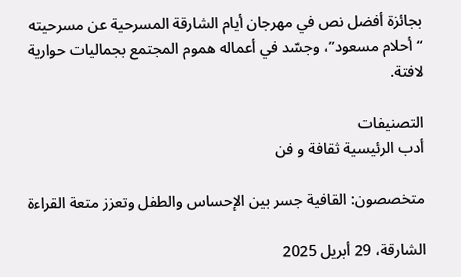بجائزة أفضل نص في مهرجان أيام الشارقة المسرحية عن مسرحيته “أحلام مسعود”، وجسّد في أعماله هموم المجتمع بجماليات حوارية لافتة.

التصنيفات
أدب الرئيسية ثقافة و فن

متخصصون: القافية جسر بين الإحساس والطفل وتعزز متعة القراءة

الشارقة، 29 أبريل 2025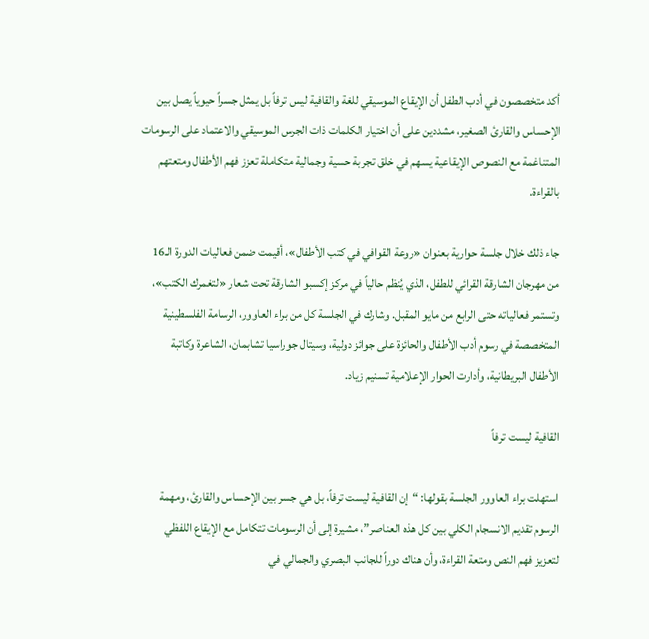أكد متخصصون في أدب الطفل أن الإيقاع الموسيقي للغة والقافية ليس ترفاً بل يمثل جسراً حيوياً يصل بين الإحساس والقارئ الصغير، مشددين على أن اختيار الكلمات ذات الجرس الموسيقي والاعتماد على الرسومات المتناغمة مع النصوص الإيقاعية يسهم في خلق تجربة حسية وجمالية متكاملة تعزز فهم الأطفال ومتعتهم بالقراءة.

جاء ذلك خلال جلسة حوارية بعنوان «روعة القوافي في كتب الأطفال»، أقيمت ضمن فعاليات الدورة الـ16 من مهرجان الشارقة القرائي للطفل، الذي يُنظم حالياً في مركز إكسبو الشارقة تحت شعار «لتغمرك الكتب»، وتستمر فعالياته حتى الرابع من مايو المقبل. وشارك في الجلسة كل من براء العاوور، الرسامة الفلسطينية المتخصصة في رسوم أدب الأطفال والحائزة على جوائز دولية، وسيتال جوراسيا تشابمان، الشاعرة وكاتبة الأطفال البريطانية، وأدارت الحوار الإعلامية تسنيم زياد.

القافية ليست ترفاً

استهلت براء العاوور الجلسة بقولها: “إن القافية ليست ترفاً، بل هي جسر بين الإحساس والقارئ، ومهمة الرسوم تقديم الانسجام الكلي بين كل هذه العناصر”، مشيرة إلى أن الرسومات تتكامل مع الإيقاع اللفظي لتعزيز فهم النص ومتعة القراءة، وأن هناك دوراً للجانب البصري والجمالي في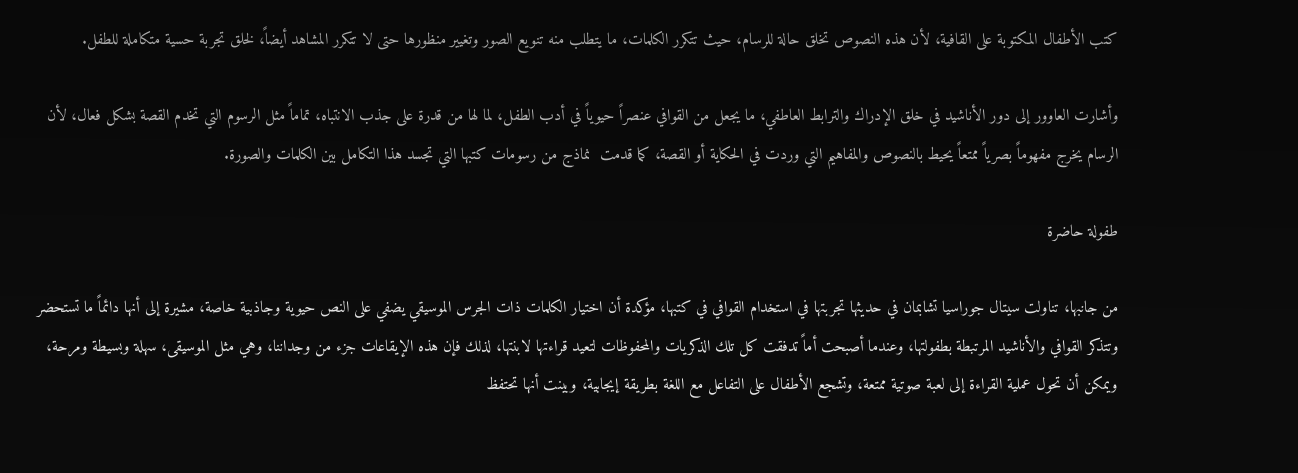كتب الأطفال المكتوبة على القافية، لأن هذه النصوص تخلق حالة للرسام، حيث تتكرر الكلمات، ما يتطلب منه تنويع الصور وتغيير منظورها حتى لا تتكرر المشاهد أيضاً، لخلق تجربة حسية متكاملة للطفل.

وأشارت العاوور إلى دور الأناشيد في خلق الإدراك والترابط العاطفي، ما يجعل من القوافي عنصراً حيوياً في أدب الطفل، لما لها من قدرة على جذب الانتباه، تماماً مثل الرسوم التي تخدم القصة بشكل فعال، لأن الرسام يخرج مفهوماً بصرياً ممتعاً يحيط بالنصوص والمفاهيم التي وردت في الحكاية أو القصة، كما قدمت  نماذج من رسومات كتبها التي تجسد هذا التكامل بين الكلمات والصورة.

طفولة حاضرة

من جانبها، تناولت سيتال جوراسيا تشابمان في حديثها تجربتها في استخدام القوافي في كتبها، مؤكدة أن اختيار الكلمات ذات الجرس الموسيقي يضفي على النص حيوية وجاذبية خاصة، مشيرة إلى أنها دائماً ما تستحضر وتتذكر القوافي والأناشيد المرتبطة بطفولتها، وعندما أصبحت أماً تدفقت كل تلك الذكريات والمحفوظات لتعيد قراءتها لابنتها، لذلك فإن هذه الإيقاعات جزء من وجداننا، وهي مثل الموسيقى، سهلة وبسيطة ومرحة، ويمكن أن تحول عملية القراءة إلى لعبة صوتية ممتعة، وتشجع الأطفال على التفاعل مع اللغة بطريقة إيجابية، وبينت أنها تحتفظ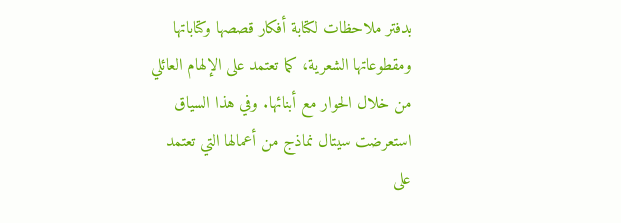بدفتر ملاحظات لكتابة أفكار قصصها وكتاباتها ومقطوعاتها الشعرية، كما تعتمد على الإلهام العائلي من خلال الحوار مع أبنائها. وفي هذا السياق استعرضت سيتال نماذج من أعمالها التي تعتمد على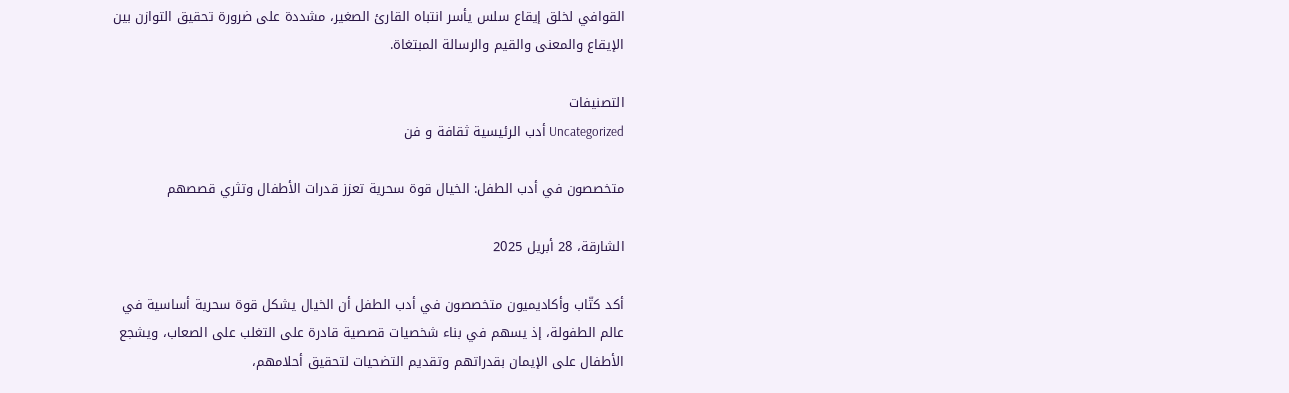القوافي لخلق إيقاع سلس يأسر انتباه القارئ الصغير، مشددة على ضرورة تحقيق التوازن بين الإيقاع والمعنى والقيم والرسالة المبتغاة.

التصنيفات
Uncategorized أدب الرئيسية ثقافة و فن

متخصصون في أدب الطفل: الخيال قوة سحرية تعزز قدرات الأطفال وتثري قصصهم

الشارقة، 28 أبريل 2025

أكد كتّاب وأكاديميون متخصصون في أدب الطفل أن الخيال يشكل قوة سحرية أساسية في عالم الطفولة، إذ يسهم في بناء شخصيات قصصية قادرة على التغلب على الصعاب، ويشجع الأطفال على الإيمان بقدراتهم وتقديم التضحيات لتحقيق أحلامهم،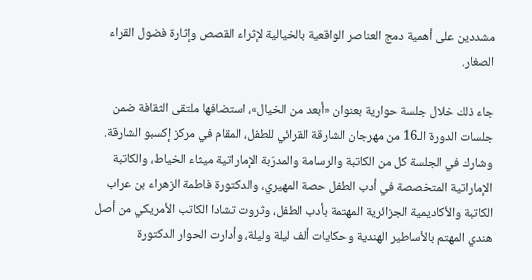مشددين على أهمية دمج العناصر الواقعية بالخيالية لإثراء القصص وإثارة فضول القراء الصغار.

جاء ذلك خلال جلسة حوارية بعنوان «أبعد من الخيال»، استضافها ملتقى الثقافة ضمن جلسات الدورة الـ16 من مهرجان الشارقة القرائي للطفل، المقام في مركز إكسبو الشارقة. وشارك في الجلسة كل من الكاتبة والرسامة والمدرّبة الإماراتية ميثاء الخياط، والكاتبة الإماراتية المتخصصة في أدب الطفل حصة المهيري، والدكتورة فاطمة الزهراء بن عراب الكاتبة والأكاديمية الجزائرية المهتمة بأدب الطفل، وثروت تشادا الكاتب الأمريكي من أصل هندي المهتم بالأساطير الهندية وحكايات ألف ليلة وليلة، وأدارت الحوار الدكتورة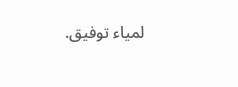لمياء توفيق.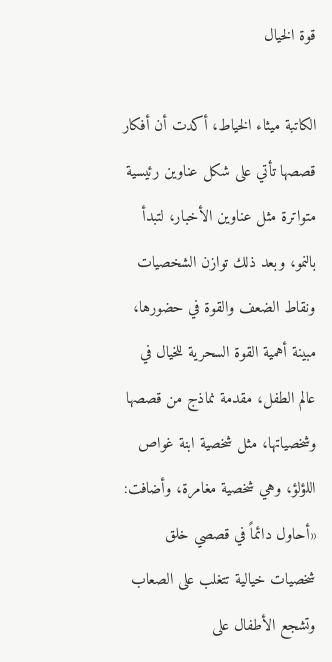قوة الخيال

الكاتبة ميثاء الخياط، أكدت أن أفكار قصصها تأتي على شكل عناوين رئيسية متواترة مثل عناوين الأخبار، لتبدأ بالنمو، وبعد ذلك توازن الشخصيات ونقاط الضعف والقوة في حضورها، مبينة أهمية القوة السحرية للخيال في عالم الطفل، مقدمة نماذج من قصصها وشخصياتها، مثل شخصية ابنة غواص اللؤلؤ، وهي شخصية مغامرة، وأضافت: «أحاول دائماً في قصصي خلق شخصيات خيالية تتغلب على الصعاب وتشجع الأطفال على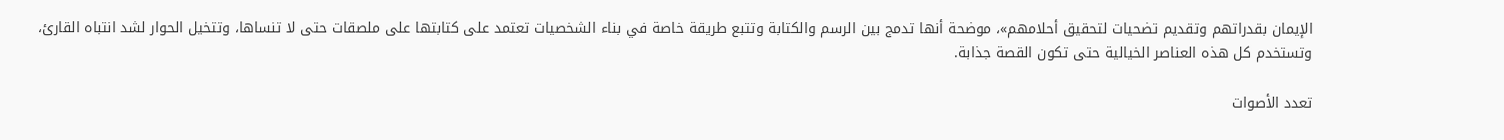الإيمان بقدراتهم وتقديم تضحيات لتحقيق أحلامهم»، موضحة أنها تدمج بين الرسم والكتابة وتتبع طريقة خاصة في بناء الشخصيات تعتمد على كتابتها على ملصقات حتى لا تنساها، وتتخيل الحوار لشد انتباه القارئ، وتستخدم كل هذه العناصر الخيالية حتى تكون القصة جذابة.

تعدد الأصوات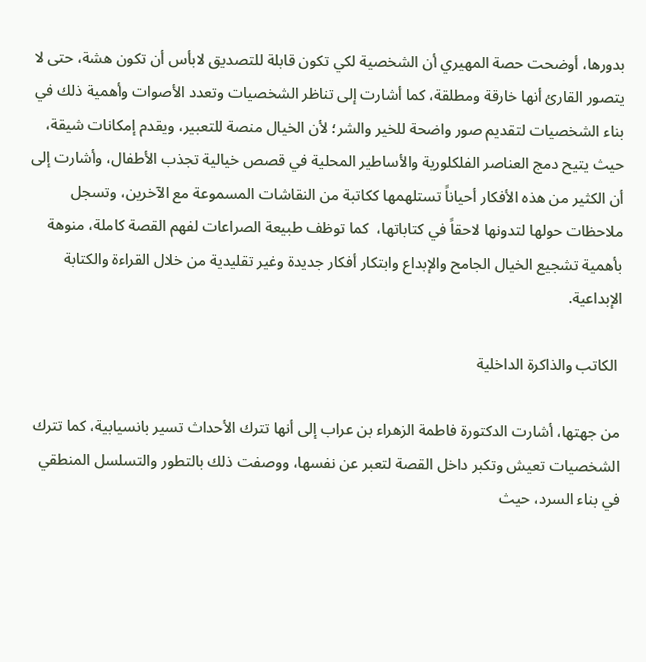بدورها، أوضحت حصة المهيري أن الشخصية لكي تكون قابلة للتصديق لابأس أن تكون هشة، حتى لا يتصور القارئ أنها خارقة ومطلقة، كما أشارت إلى تناظر الشخصيات وتعدد الأصوات وأهمية ذلك في بناء الشخصيات لتقديم صور واضحة للخير والشر؛ لأن الخيال منصة للتعبير، ويقدم إمكانات شيقة، حيث يتيح دمج العناصر الفلكلورية والأساطير المحلية في قصص خيالية تجذب الأطفال، وأشارت إلى أن الكثير من هذه الأفكار أحياناً تستلهمها ككاتبة من النقاشات المسموعة مع الآخرين، وتسجل ملاحظات حولها لتدونها لاحقاً في كتاباتها،  كما توظف طبيعة الصراعات لفهم القصة كاملة، منوهة بأهمية تشجيع الخيال الجامح والإبداع وابتكار أفكار جديدة وغير تقليدية من خلال القراءة والكتابة الإبداعية.

 الكاتب والذاكرة الداخلية

من جهتها، أشارت الدكتورة فاطمة الزهراء بن عراب إلى أنها تترك الأحداث تسير بانسيابية، كما تترك الشخصيات تعيش وتكبر داخل القصة لتعبر عن نفسها، ووصفت ذلك بالتطور والتسلسل المنطقي في بناء السرد، حيث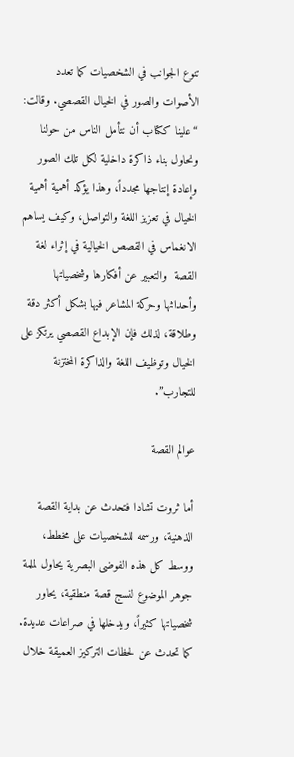تنوع الجوانب في الشخصيات كما تعدد  الأصوات والصور في الخيال القصصي. وقالت: “علينا ككتاب أن نتأمل الناس من حولنا ونحاول بناء ذاكرة داخلية لكل تلك الصور وإعادة إنتاجها مجدداً، وهذا يؤكد أهمية أهمية الخيال في تعزيز اللغة والتواصل، وكيف يساهم الانغماس في القصص الخيالية في إثراء لغة القصة  والتعبير عن أفكارها وشخصياتها وأحداثها وحركة المشاعر فيها بشكل أكثر دقة وطلاقة، لذلك فإن الإبداع القصصي يرتكز على الخيال وتوظيف اللغة والذاكرة المختزنة للتجارب”.

عوالم القصة

أما ثروت تشادا فتحدث عن بداية القصة الذهنية، ورسمه للشخصيات على مخطط، ووسط كل هذه الفوضى البصرية يحاول لملمة جوهر الموضوع لنسج قصة منطقية، يحاور شخصياتها كثيراً، ويدخلها في صراعات عديدة. كما تحدث عن لحظات التركيز العميقة خلال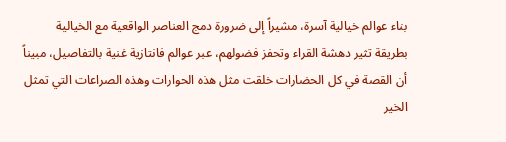بناء عوالم خيالية آسرة، مشيراً إلى ضرورة دمج العناصر الواقعية مع الخيالية بطريقة تثير دهشة القراء وتحفز فضولهم، عبر عوالم فانتازية غنية بالتفاصيل، مبيناً أن القصة في كل الحضارات خلقت مثل هذه الحوارات وهذه الصراعات التي تمثل الخير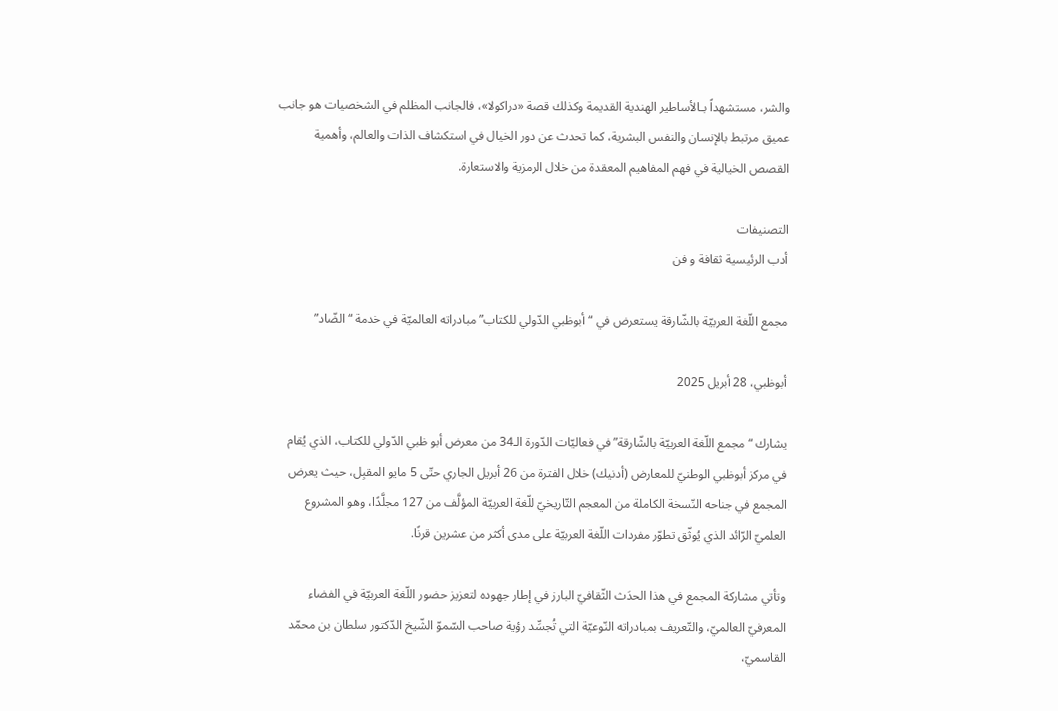والشر، مستشهداً بـالأساطير الهندية القديمة وكذلك قصة «دراكولا»، فالجانب المظلم في الشخصيات هو جانب عميق مرتبط بالإنسان والنفس البشرية، كما تحدث عن دور الخيال في استكشاف الذات والعالم، وأهمية القصص الخيالية في فهم المفاهيم المعقدة من خلال الرمزية والاستعارة.

التصنيفات
أدب الرئيسية ثقافة و فن

مجمع اللّغة العربيّة بالشّارقة يستعرض في “أبوظبي الدّولي للكتاب” مبادراته العالميّة في خدمة “الضّاد”

أبوظبي، 28 أبريل 2025

يشارك “مجمع اللّغة العربيّة بالشّارقة” في فعاليّات الدّورة الـ34 من معرض أبو ظبي الدّولي للكتاب، الذي يُقام في مركز أبوظبي الوطنيّ للمعارض (أدنيك) خلال الفترة من 26 أبريل الجاري حتّى 5 مايو المقبِل، حيث يعرض المجمع في جناحه النّسخة الكاملة من المعجم التّاريخيّ للّغة العربيّة المؤلَّف من 127 مجلَّدًا، وهو المشروع العلميّ الرّائد الذي يُوثّق تطوّر مفردات اللّغة العربيّة على مدى أكثر من عشرين قرنًا.

وتأتي مشاركة المجمع في هذا الحدَث الثّقافيّ البارز في إطار جهوده لتعزيز حضور اللّغة العربيّة في الفضاء المعرفيّ العالميّ، والتّعريف بمبادراته النّوعيّة التي تُجسِّد رؤية صاحب السّموّ الشّيخ الدّكتور سلطان بن محمّد القاسميّ،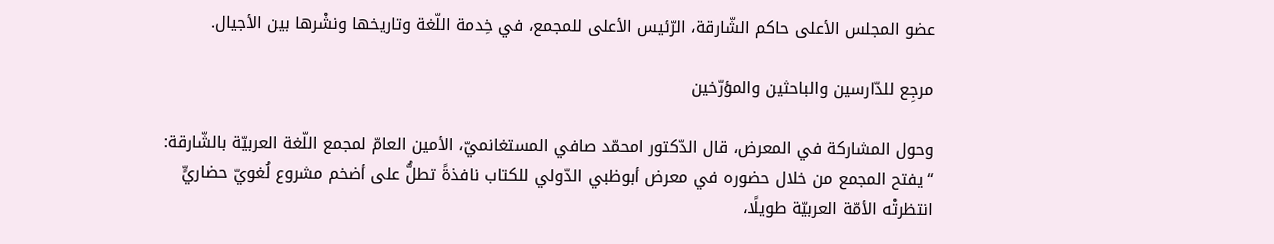عضو المجلس الأعلى حاكم الشّارقة، الرّئيس الأعلى للمجمع، في خِدمة اللّغة وتاريخها ونشْرها بين الأجيال.

مرجِع للدّارسين والباحثين والمؤرّخين

وحول المشاركة في المعرض، قال الدّكتور امحمّد صافي المستغانميّ، الأمين العامّ لمجمع اللّغة العربيّة بالشّارقة: “يفتح المجمع من خلال حضوره في معرض أبوظبي الدّولي للكتاب نافذةً تطلُّ على أضخم مشروع لُغويّ حضاريٍّ انتظرتْه الأمّة العربيّة طويلًا،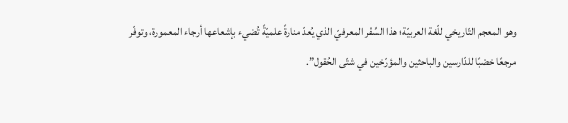وهو المعجم التّاريخي للّغة العربيّة؛ هذا السِّفْر المعرفيّ الذي يُعدّ منارةً علميّةً تُضيء بإشعاعها أرجاء المعمورة، وتوفّر مرجعًا خصْبًا للدّارسين والباحثين والمؤرّخين في شتّى الحُقول”.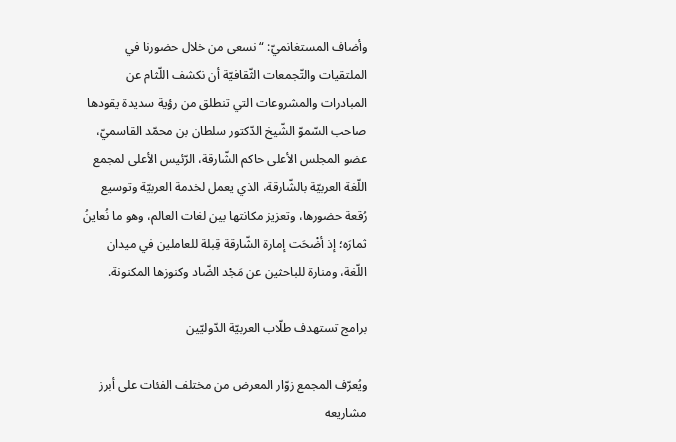وأضاف المستغانميّ: “نسعى من خلال حضورنا في الملتقيات والتّجمعات الثّقافيّة أن نكشف اللّثام عن المبادرات والمشروعات التي تنطلق من رؤية سديدة يقودها صاحب السّموّ الشّيخ الدّكتور سلطان بن محمّد القاسميّ، عضو المجلس الأعلى حاكم الشّارقة، الرّئيس الأعلى لمجمع اللّغة العربيّة بالشّارقة، الذي يعمل لخدمة العربيّة وتوسيع رُقعة حضورها، وتعزيز مكانتها بين لغات العالم، وهو ما نُعاينُ ثمارَه؛ إذ أضْحَت إمارة الشّارقة قِبلة للعاملين في ميدان اللّغة، ومنارة للباحثين عن مَجْد الضّاد وكنوزها المكنونة.

برامج تستهدف طلّاب العربيّة الدّوليّين

ويُعرّف المجمع زوّار المعرض من مختلف الفئات على أبرز مشاريعه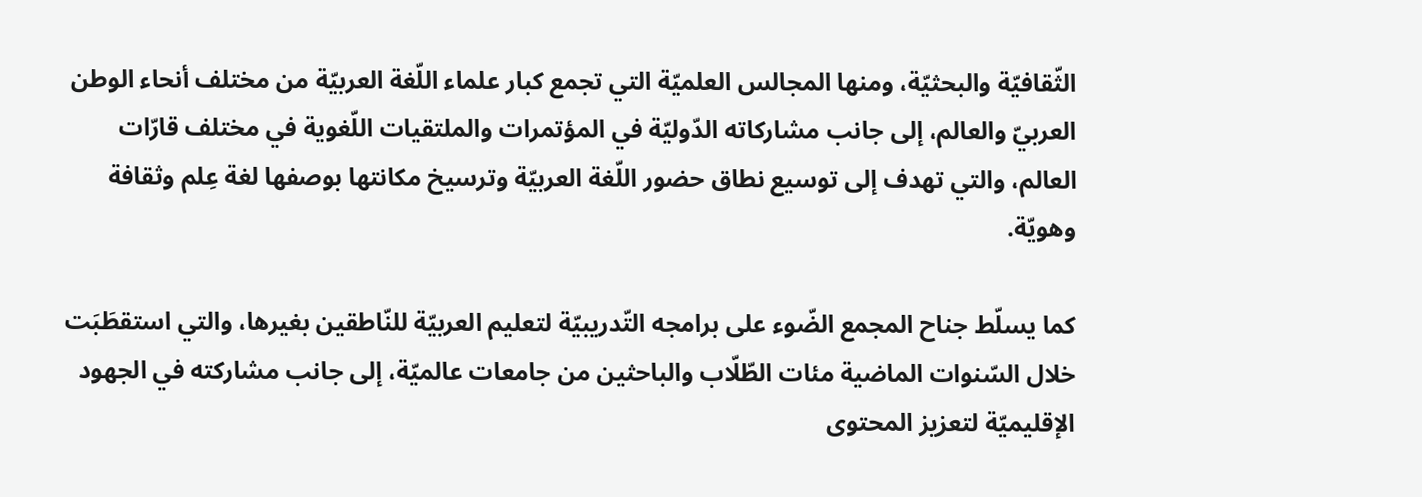الثّقافيّة والبحثيّة، ومنها المجالس العلميّة التي تجمع كبار علماء اللّغة العربيّة من مختلف أنحاء الوطن العربيّ والعالم، إلى جانب مشاركاته الدّوليّة في المؤتمرات والملتقيات اللّغوية في مختلف قارّات العالم، والتي تهدف إلى توسيع نطاق حضور اللّغة العربيّة وترسيخ مكانتها بوصفها لغة عِلم وثقافة وهويّة.

كما يسلّط جناح المجمع الضّوء على برامجه التّدريبيّة لتعليم العربيّة للنّاطقين بغيرها، والتي استقطَبَت خلال السّنوات الماضية مئات الطّلّاب والباحثين من جامعات عالميّة، إلى جانب مشاركته في الجهود الإقليميّة لتعزيز المحتوى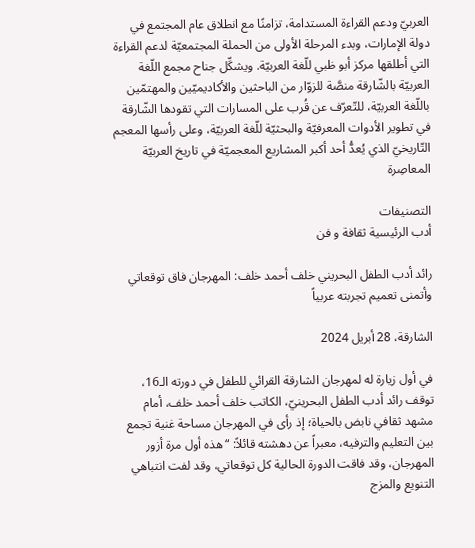العربيّ ودعم القراءة المستدامة، تزامنًا مع انطلاق عام المجتمع في دولة الإمارات، وبدء المرحلة الأولى من الحملة المجتمعيّة لدعم القراءة التي أطلقها مركز أبو ظبي للّغة العربيّة. ويشكِّل جناح مجمع اللّغة العربيّة بالشّارقة منصَّة للزوّار من الباحثين والأكاديميّين والمهتمّين باللّغة العربيّة، للتّعرّف عن قُرب على المسارات التي تقودها الشّارقة في تطوير الأدوات المعرفيّة والبحثيّة للّغة العربيّة، وعلى رأسها المعجم التّاريخيّ الذي يُعدُّ أحد أكبر المشاريع المعجميّة في تاريخ العربيّة المعاصِرة

التصنيفات
أدب الرئيسية ثقافة و فن

رائد أدب الطفل البحريني خلف أحمد خلف: المهرجان فاق توقعاتي وأتمنى تعميم تجربته عربياً

الشارقة، 28 أبريل 2024

في أول زيارة له لمهرجان الشارقة القرائي للطفل في دورته الـ16، توقف رائد أدب الطفل البحرينيّ، الكاتب خلف أحمد خلف، أمام مشهد ثقافي نابض بالحياة؛ إذ رأى في المهرجان مساحة غنية تجمع بين التعليم والترفيه، معبراً عن دهشته قائلاً: “هذه أول مرة أزور المهرجان، وقد فاقت الدورة الحالية كل توقعاتي، وقد لفت انتباهي التنويع والمزج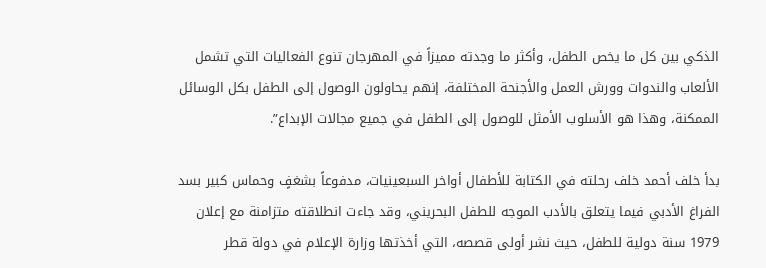الذكي بين كل ما يخص الطفل، وأكثر ما وجدته مميزاً في المهرجان تنوع الفعاليات التي تشمل الألعاب والندوات وورش العمل والأجنحة المختلفة، إنهم يحاولون الوصول إلى الطفل بكل الوسائل الممكنة، وهذا هو الأسلوب الأمثل للوصول إلى الطفل في جميع مجالات الإبداع”.

بدأ خلف أحمد خلف رحلته في الكتابة للأطفال أواخر السبعينيات، مدفوعاً بشغفٍ وحماس كبير بسد الفراغ الأدبي فيما يتعلق بالأدب الموجه للطفل البحريني، وقد جاءت انطلاقته متزامنة مع إعلان 1979 سنة دولية للطفل، حيث نشر أولى قصصه، التي أخذتها وزارة الإعلام في دولة قطر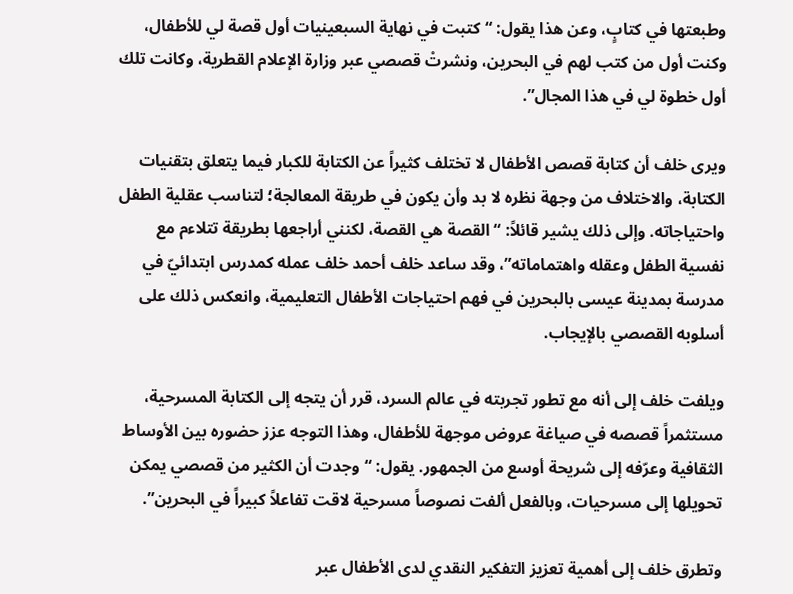وطبعتها في كتابٍ، وعن هذا يقول: “كتبت في نهاية السبعينيات أول قصة لي للأطفال، وكنت أول من كتب لهم في البحرين، ونشرتْ قصصي عبر وزارة الإعلام القطرية، وكانت تلك أول خطوة لي في هذا المجال”.

ويرى خلف أن كتابة قصص الأطفال لا تختلف كثيراً عن الكتابة للكبار فيما يتعلق بتقنيات الكتابة، والاختلاف من وجهة نظره لا بد وأن يكون في طريقة المعالجة؛ لتناسب عقلية الطفل واحتياجاته. وإلى ذلك يشير قائلاً: “القصة هي القصة، لكنني أراجعها بطريقة تتلاءم مع نفسية الطفل وعقله واهتماماته”، وقد ساعد خلف أحمد خلف عمله كمدرس ابتدائيّ في مدرسة بمدينة عيسى بالبحرين في فهم احتياجات الأطفال التعليمية، وانعكس ذلك على أسلوبه القصصي بالإيجاب.

ويلفت خلف إلى أنه مع تطور تجربته في عالم السرد، قرر أن يتجه إلى الكتابة المسرحية، مستثمراً قصصه في صياغة عروض موجهة للأطفال، وهذا التوجه عزز حضوره بين الأوساط الثقافية وعرّفه إلى شريحة أوسع من الجمهور. يقول: “وجدت أن الكثير من قصصي يمكن تحويلها إلى مسرحيات، وبالفعل ألفت نصوصاً مسرحية لاقت تفاعلاً كبيراً في البحرين”.

وتطرق خلف إلى أهمية تعزيز التفكير النقدي لدى الأطفال عبر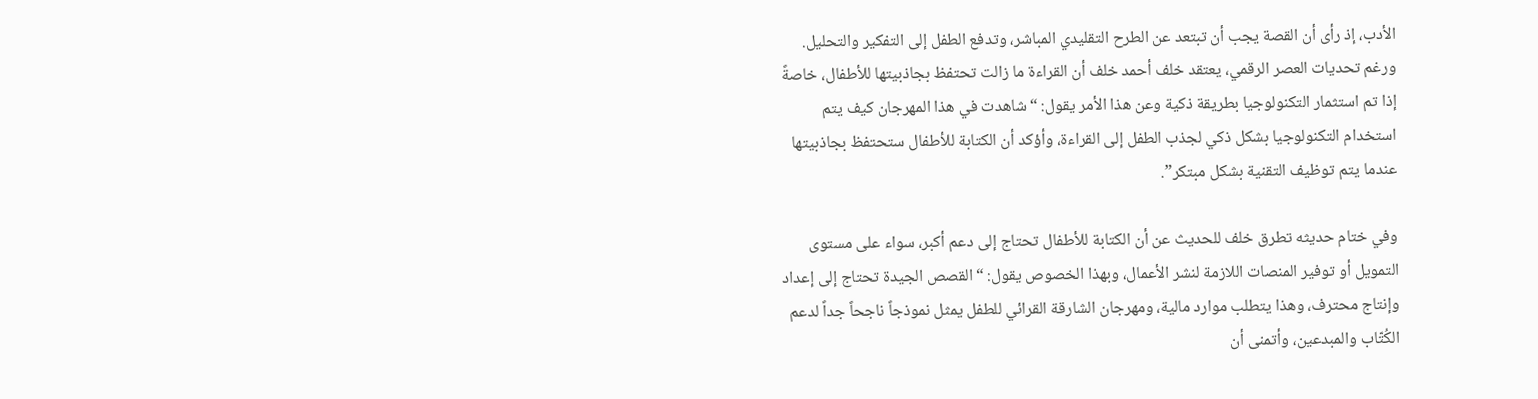الأدب، إذ رأى أن القصة يجب أن تبتعد عن الطرح التقليدي المباشر، وتدفع الطفل إلى التفكير والتحليل. ورغم تحديات العصر الرقمي، يعتقد خلف أحمد خلف أن القراءة ما زالت تحتفظ بجاذبيتها للأطفال، خاصةً إذا تم استثمار التكنولوجيا بطريقة ذكية وعن هذا الأمر يقول: “شاهدت في هذا المهرجان كيف يتم استخدام التكنولوجيا بشكل ذكي لجذب الطفل إلى القراءة، وأؤكد أن الكتابة للأطفال ستحتفظ بجاذبيتها عندما يتم توظيف التقنية بشكل مبتكر”.

وفي ختام حديثه تطرق خلف للحديث عن أن الكتابة للأطفال تحتاج إلى دعم أكبر، سواء على مستوى التمويل أو توفير المنصات اللازمة لنشر الأعمال، وبهذا الخصوص يقول: “القصص الجيدة تحتاج إلى إعداد وإنتاج محترف، وهذا يتطلب موارد مالية، ومهرجان الشارقة القرائي للطفل يمثل نموذجاً ناجحاً جداً لدعم الكُتّاب والمبدعين، وأتمنى أن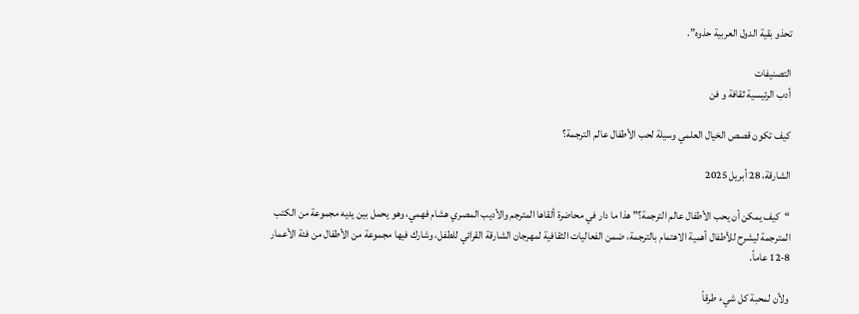تحذو بقية الدول العربية حذوه”.

التصنيفات
أدب الرئيسية ثقافة و فن

كيف تكون قصص الخيال العلمي وسيلة لحب الأطفال عالم الترجمة؟

الشارقة، 28 أبريل 2025

“كيف يمكن أن يحب الأطفال عالم الترجمة؟” هذا ما دار في محاضرة ألقاها المترجم والأديب المصري هشام فهمي، وهو يحمل بين يديه مجموعة من الكتب المترجمة ليشرح للأطفال أهمية الاهتمام بالترجمة، ضمن الفعاليات الثقافية لمهرجان الشارقة القرائي للطفل، وشارك فيها مجموعة من الأطفال من فئة الأعمار 8-12 عاماً.

ولأن لمحبة كل شيء طرقاً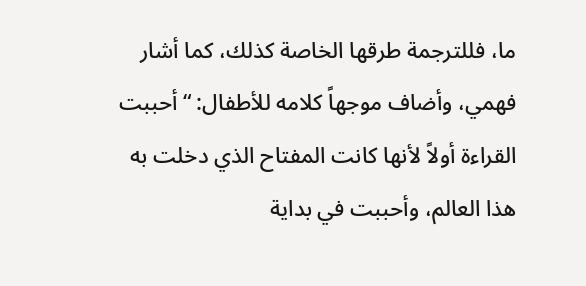ما، فللترجمة طرقها الخاصة كذلك، كما أشار فهمي، وأضاف موجهاً كلامه للأطفال: “أحببت القراءة أولاً لأنها كانت المفتاح الذي دخلت به هذا العالم، وأحببت في بداية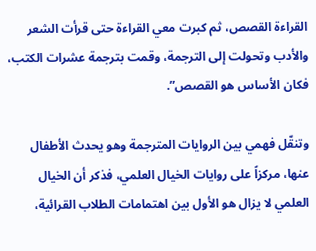القراءة القصص، ثم كبرت معي القراءة حتى قرأت الشعر والأدب وتحولت إلى الترجمة، وقمت بترجمة عشرات الكتب، فكان الأساس هو القصص”.

وتنقّل فهمي بين الروايات المترجمة وهو يحدث الأطفال عنها، مركزاً على روايات الخيال العلمي، فذكر أن الخيال العلمي لا يزال هو الأول بين اهتمامات الطلاب القرائية،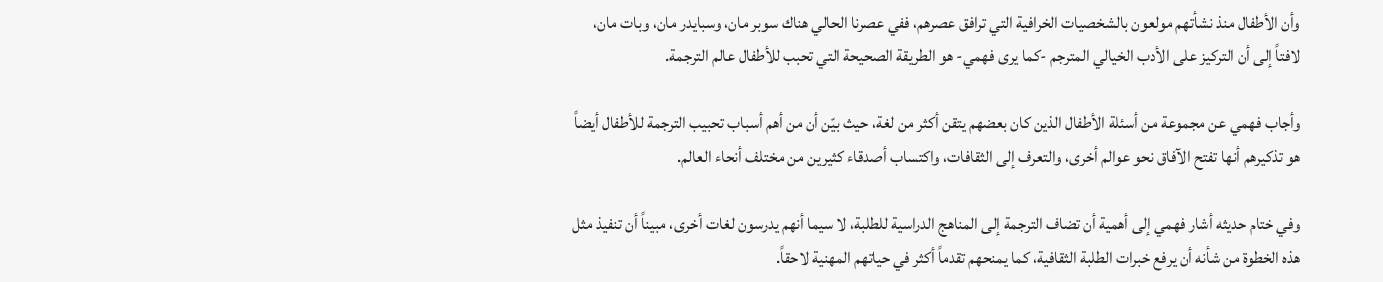وأن الأطفال منذ نشأتهم مولعون بالشخصيات الخرافية التي ترافق عصرهم، ففي عصرنا الحالي هناك سوبر مان، وسبايدر مان، وبات مان، لافتاً إلى أن التركيز على الأدب الخيالي المترجم -كما يرى فهمي- هو الطريقة الصحيحة التي تحبب للأطفال عالم الترجمة.

وأجاب فهمي عن مجموعة من أسئلة الأطفال الذين كان بعضهم يتقن أكثر من لغة، حيث بيّن أن من أهم أسباب تحبيب الترجمة للأطفال أيضاً هو تذكيرهم أنها تفتح الآفاق نحو عوالم أخرى، والتعرف إلى الثقافات، واكتساب أصدقاء كثيرين من مختلف أنحاء العالم.

وفي ختام حديثه أشار فهمي إلى أهمية أن تضاف الترجمة إلى المناهج الدراسية للطلبة، لا سيما أنهم يدرسون لغات أخرى، مبيناً أن تنفيذ مثل هذه الخطوة من شأنه أن يرفع خبرات الطلبة الثقافية، كما يمنحهم تقدماً أكثر في حياتهم المهنية لاحقاً.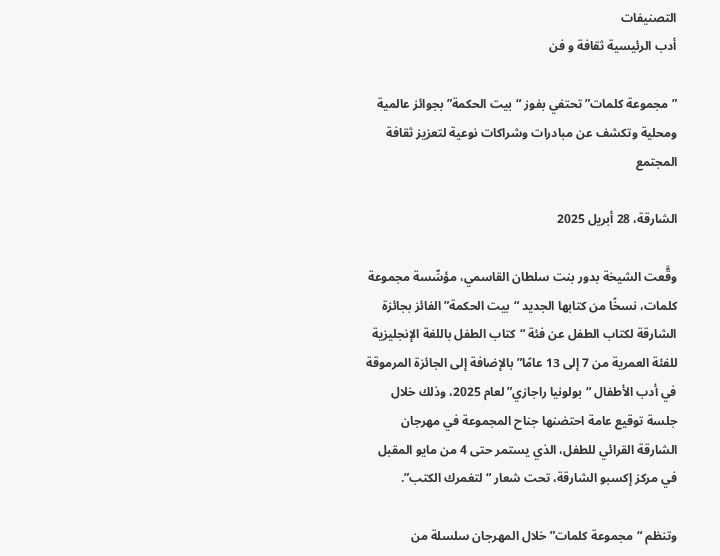التصنيفات
أدب الرئيسية ثقافة و فن

”مجموعة كلمات” تحتفي بفوز “بيت الحكمة” بجوائز عالمية ومحلية وتكشف عن مبادرات وشراكات نوعية لتعزيز ثقافة المجتمع

الشارقة، 28 أبريل 2025

وقَّعت الشيخة بدور بنت سلطان القاسمي، مؤسِّسة مجموعة كلمات، نسخًا من كتابها الجديد “بيت الحكمة” الفائز بجائزة الشارقة لكتاب الطفل عن فئة “كتاب الطفل باللغة الإنجليزية للفئة العمرية من 7 إلى 13 عامًا” بالإضافة إلى الجائزة المرموقة في أدب الأطفال “بولونيا راجازي” لعام 2025، وذلك خلال جلسة توقيع عامة احتضنها جناح المجموعة في مهرجان الشارقة القرائي للطفل، الذي يستمر حتى 4 من مايو المقبل في مركز إكسبو الشارقة، تحت شعار “لتغمرك الكتب”.

وتنظم “مجموعة كلمات” خلال المهرجان سلسلة من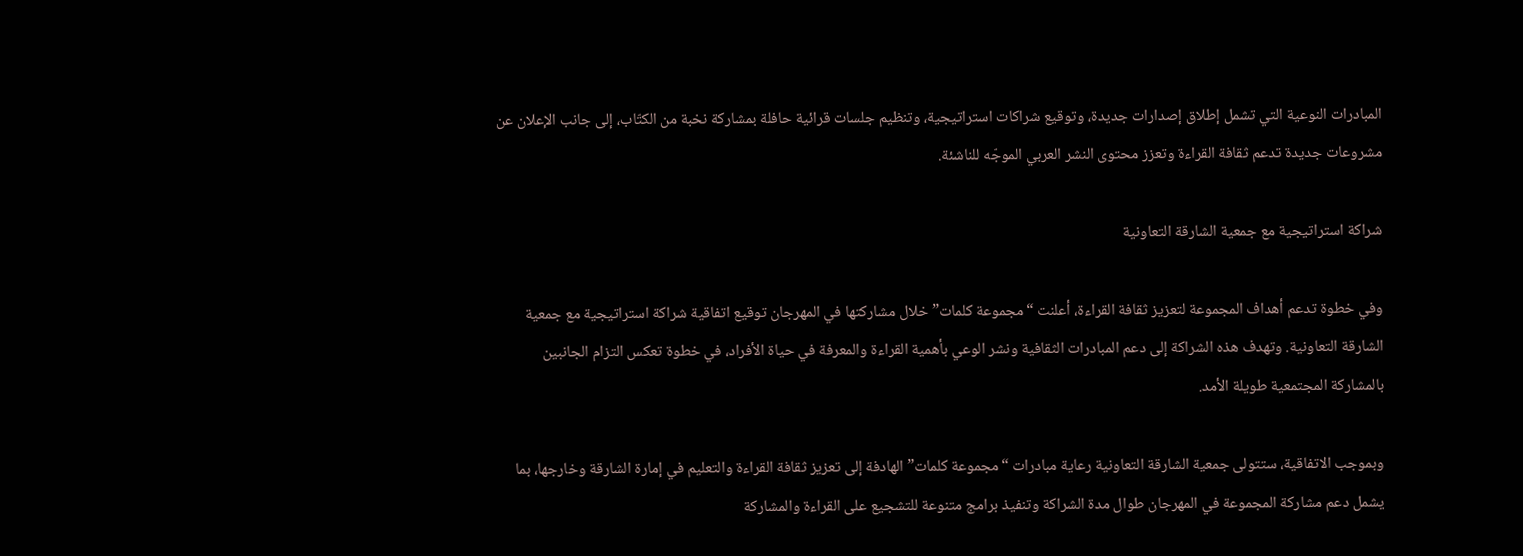المبادرات النوعية التي تشمل إطلاق إصدارات جديدة، وتوقيع شراكات استراتيجية، وتنظيم جلسات قرائية حافلة بمشاركة نخبة من الكتّاب، إلى جانب الإعلان عن مشروعات جديدة تدعم ثقافة القراءة وتعزز محتوى النشر العربي الموجّه للناشئة.

شراكة استراتيجية مع جمعية الشارقة التعاونية

وفي خطوة تدعم أهداف المجموعة لتعزيز ثقافة القراءة، أعلنت “مجموعة كلمات” خلال مشاركتها في المهرجان توقيع اتفاقية شراكة استراتيجية مع جمعية الشارقة التعاونية. وتهدف هذه الشراكة إلى دعم المبادرات الثقافية ونشر الوعي بأهمية القراءة والمعرفة في حياة الأفراد، في خطوة تعكس التزام الجانبين بالمشاركة المجتمعية طويلة الأمد.

وبموجب الاتفاقية، ستتولى جمعية الشارقة التعاونية رعاية مبادرات “مجموعة كلمات” الهادفة إلى تعزيز ثقافة القراءة والتعليم في إمارة الشارقة وخارجها، بما يشمل دعم مشاركة المجموعة في المهرجان طوال مدة الشراكة وتنفيذ برامج متنوعة للتشجيع على القراءة والمشاركة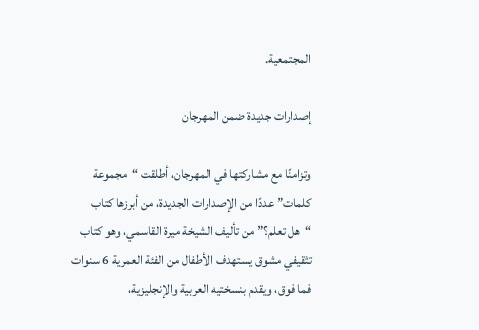المجتمعية.

إصدارات جديدة ضمن المهرجان

وتزامنًا مع مشاركتها في المهرجان، أطلقت “مجموعة كلمات” عددًا من الإصدارات الجديدة، من أبرزها كتاب “هل تعلم؟” من تأليف الشيخة ميرة القاسمي، وهو كتاب تثقيفي مشوق يستهدف الأطفال من الفئة العمرية 6 سنوات فما فوق، ويقدم بنسختيه العربية والإنجليزية،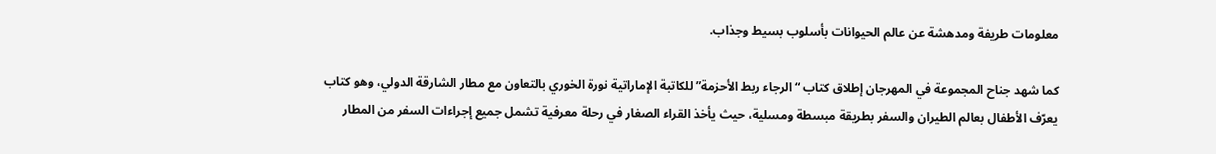معلومات طريفة ومدهشة عن عالم الحيوانات بأسلوب بسيط وجذاب.

كما شهد جناح المجموعة في المهرجان إطلاق كتاب “الرجاء ربط الأحزمة” للكاتبة الإماراتية نورة الخوري بالتعاون مع مطار الشارقة الدولي، وهو كتاب يعرّف الأطفال بعالم الطيران والسفر بطريقة مبسطة ومسلية، حيث يأخذ القراء الصغار في رحلة معرفية تشمل جميع إجراءات السفر من المطار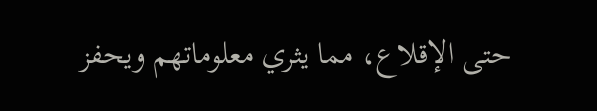حتى الإقلاع، مما يثري معلوماتهم ويحفز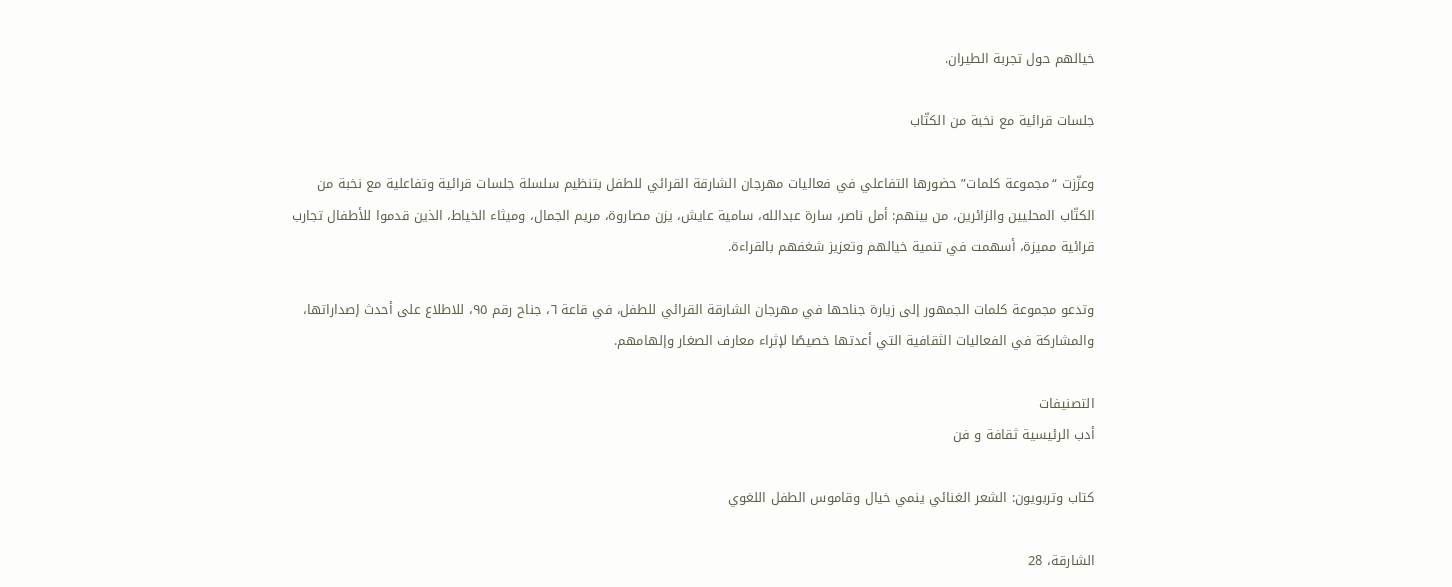خيالهم حول تجربة الطيران.

جلسات قرائية مع نخبة من الكتّاب

وعزّزت “مجموعة كلمات” حضورها التفاعلي في فعاليات مهرجان الشارقة القرائي للطفل بتنظيم سلسلة جلسات قرائية وتفاعلية مع نخبة من الكتّاب المحليين والزائرين، من بينهم: أمل ناصر، سارة عبدالله، سامية عايش، يزن مصاروة، مريم الجمال، وميثاء الخياط، الذين قدموا للأطفال تجارب قرائية مميزة، أسهمت في تنمية خيالهم وتعزيز شغفهم بالقراءة.

وتدعو مجموعة كلمات الجمهور إلى زيارة جناحها في مهرجان الشارقة القرائي للطفل، في قاعة ٦، جناح رقم ٩٥، للاطلاع على أحدث إصداراتها، والمشاركة في الفعاليات الثقافية التي أعدتها خصيصًا لإثراء معارف الصغار وإلهامهم.

التصنيفات
أدب الرئيسية ثقافة و فن

كتاب وتربويون: الشعر الغنائي ينمي خيال وقاموس الطفل اللغوي

الشارقة، 28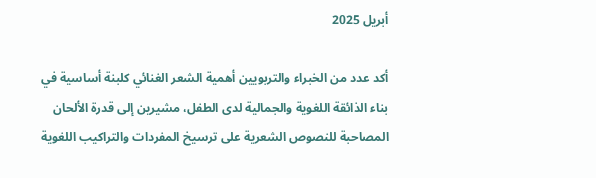أبريل 2025

أكد عدد من الخبراء والتربويين أهمية الشعر الغنائي كلبنة أساسية في بناء الذائقة اللغوية والجمالية لدى الطفل، مشيرين إلى قدرة الألحان المصاحبة للنصوص الشعرية على ترسيخ المفردات والتراكيب اللغوية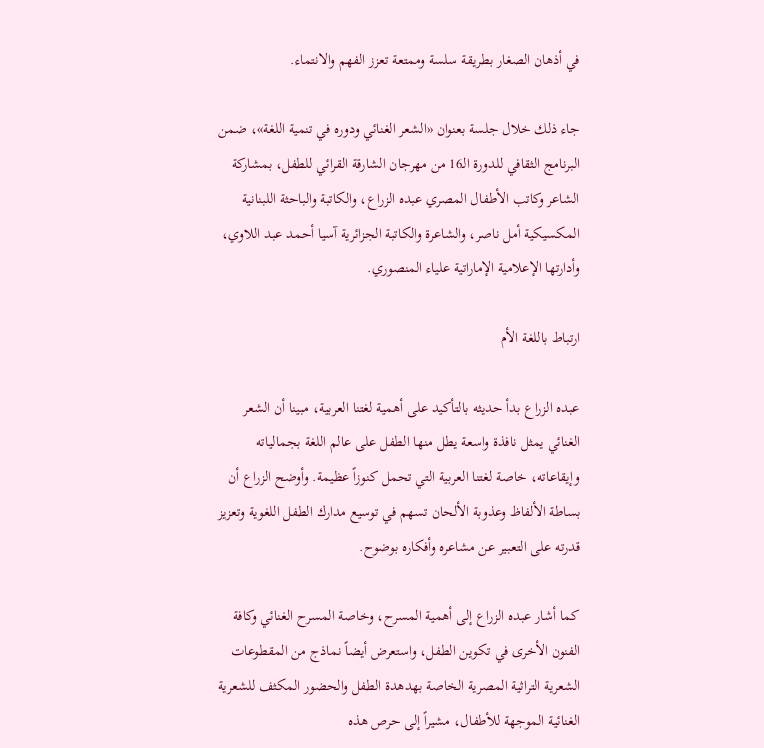في أذهان الصغار بطريقة سلسة وممتعة تعزز الفهم والانتماء.

جاء ذلك خلال جلسة بعنوان «الشعر الغنائي ودوره في تنمية اللغة»، ضمن البرنامج الثقافي للدورة الـ16 من مهرجان الشارقة القرائي للطفل، بمشاركة الشاعر وكاتب الأطفال المصري عبده الزراع، والكاتبة والباحثة اللبنانية المكسيكية أمل ناصر، والشاعرة والكاتبة الجزائرية آسيا أحمد عبد اللاوي، وأدارتها الإعلامية الإماراتية علياء المنصوري.

ارتباط باللغة الأم

عبده الزراع بدأ حديثه بالتأكيد على أهمية لغتنا العربية، مبينا أن الشعر الغنائي يمثل نافذة واسعة يطل منها الطفل على عالم اللغة بجمالياته وإيقاعاته، خاصة لغتنا العربية التي تحمل كنوزاً عظيمة. وأوضح الزراع أن بساطة الألفاظ وعذوبة الألحان تسهم في توسيع مدارك الطفل اللغوية وتعزيز قدرته على التعبير عن مشاعره وأفكاره بوضوح.

كما أشار عبده الزراع إلى أهمية المسرح، وخاصة المسرح الغنائي وكافة الفنون الأخرى في تكوين الطفل، واستعرض أيضاً نماذج من المقطوعات الشعرية التراثية المصرية الخاصة بهدهدة الطفل والحضور المكثف للشعرية الغنائية الموجهة للأطفال، مشيراً إلى حرص هذه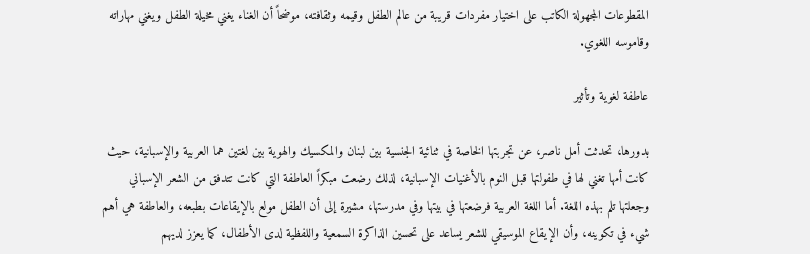المقطوعات المجهولة الكاتب على اختيار مفردات قريبة من عالم الطفل وقيمه وثقافته، موضحاً أن الغناء يغني مخيلة الطفل ويغني مهاراته وقاموسه اللغوي.

عاطفة لغوية وتأثير

بدورها، تحدثت أمل ناصر، عن تجربتها الخاصة في ثنائية الجنسية بين لبنان والمكسيك والهوية بين لغتين هما العربية والإسبانية، حيث كانت أمها تغني لها في طفولتها قبل النوم بالأغنيات الإسبانية، لذلك رضعت مبكراً العاطفة التي كانت تتدفق من الشعر الإسباني وجعلتها تلم بهذه اللغة. أما اللغة العربية فرضعتها في بيتها وفي مدرستها، مشيرة إلى أن الطفل مولع بالإيقاعات بطبعه، والعاطفة هي أهم شيء في تكوينه، وأن الإيقاع الموسيقي للشعر يساعد على تحسين الذاكرة السمعية واللفظية لدى الأطفال، كما يعزز لديهم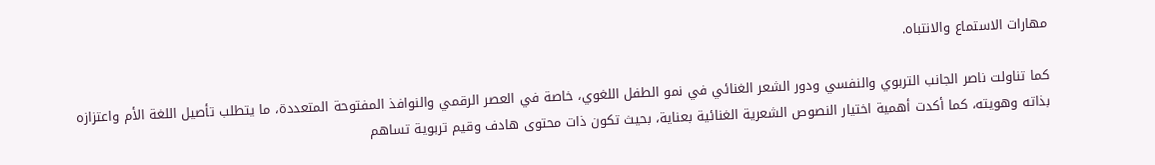مهارات الاستماع والانتباه.

كما تناولت ناصر الجانب التربوي والنفسي ودور الشعر الغنائي في نمو الطفل اللغوي، خاصة في العصر الرقمي والنوافذ المفتوحة المتعددة، ما يتطلب تأصيل اللغة الأم واعتزازه بذاته وهويته، كما أكدت أهمية اختيار النصوص الشعرية الغنائية بعناية، بحيث تكون ذات محتوى هادف وقيم تربوية تساهم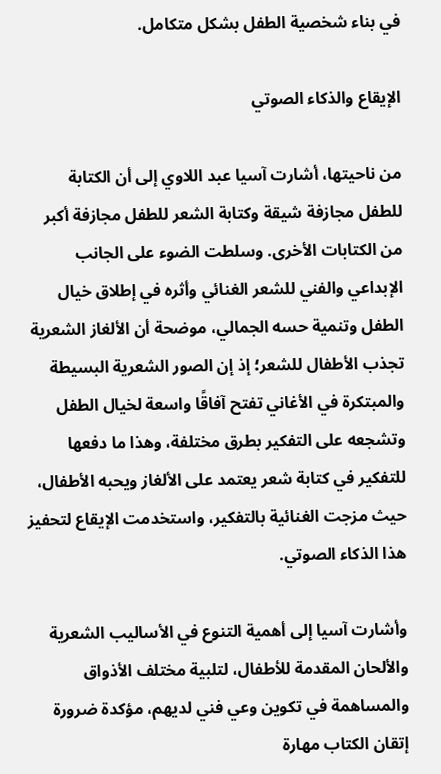في بناء شخصية الطفل بشكل متكامل.

الإيقاع والذكاء الصوتي

من ناحيتها، أشارت آسيا عبد اللاوي إلى أن الكتابة للطفل مجازفة شيقة وكتابة الشعر للطفل مجازفة أكبر من الكتابات الأخرى. وسلطت الضوء على الجانب الإبداعي والفني للشعر الغنائي وأثره في إطلاق خيال الطفل وتنمية حسه الجمالي، موضحة أن الألغاز الشعرية تجذب الأطفال للشعر؛ إذ إن الصور الشعرية البسيطة والمبتكرة في الأغاني تفتح آفاقًا واسعة لخيال الطفل وتشجعه على التفكير بطرق مختلفة، وهذا ما دفعها للتفكير في كتابة شعر يعتمد على الألغاز ويحبه الأطفال، حيث مزجت الغنائية بالتفكير، واستخدمت الإيقاع لتحفيز هذا الذكاء الصوتي.

وأشارت آسيا إلى أهمية التنوع في الأساليب الشعرية والألحان المقدمة للأطفال، لتلبية مختلف الأذواق والمساهمة في تكوين وعي فني لديهم، مؤكدة ضرورة إتقان الكتاب مهارة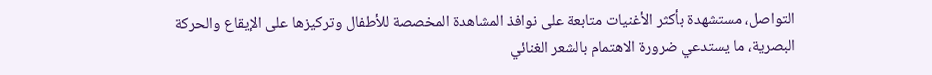التواصل، مستشهدة بأكثر الأغنيات متابعة على نوافذ المشاهدة المخصصة للأطفال وتركيزها على الإيقاع والحركة البصرية، ما يستدعي ضرورة الاهتمام بالشعر الغنائي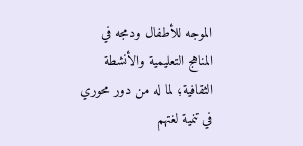الموجه للأطفال ودمجه في المناهج التعليمية والأنشطة الثقافية؛ لما له من دور محوري في تنمية لغتهم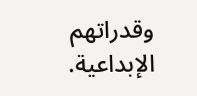وقدراتهم الإبداعية.